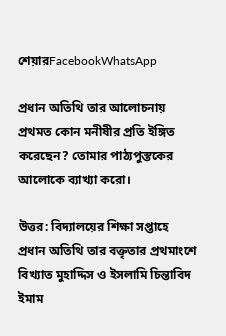শেয়ারFacebookWhatsApp

প্রধান অতিথি তার আলোচনায় প্রথমত কোন মনীষীর প্রতি ইঙ্গিত করেছেন? তোমার পাঠ্যপুস্তকের আলোকে ব্যাখ্যা করো।

উত্তর: বিদ্যালয়ের শিক্ষা সপ্তাহে প্রধান অতিথি তার বক্তৃতার প্রথমাংশে বিখ্যাত মুহাদ্দিস ও ইসলামি চিন্তাবিদ ইমাম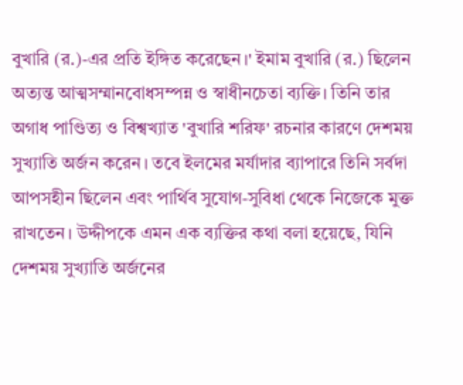বুখারি (র.)-এর প্রতি ইঙ্গিত করেছেন।' ইমাম বুখারি (র.) ছিলেন অত্যন্ত আত্মসম্মানবোধসম্পন্ন ও স্বাধীনচেতা ব্যক্তি। তিনি তার অগাধ পাণ্ডিত্য ও বিশ্বখ্যাত 'বুখারি শরিফ' রচনার কারণে দেশময় সুখ্যাতি অর্জন করেন। তবে ইলমের মর্যাদার ব্যাপারে তিনি সর্বদা আপসহীন ছিলেন এবং পার্থিব সুযোগ-সুবিধা থেকে নিজেকে মুক্ত রাখতেন। উদ্দীপকে এমন এক ব্যক্তির কথা বলা হয়েছে, যিনি দেশময় সুখ্যাতি অর্জনের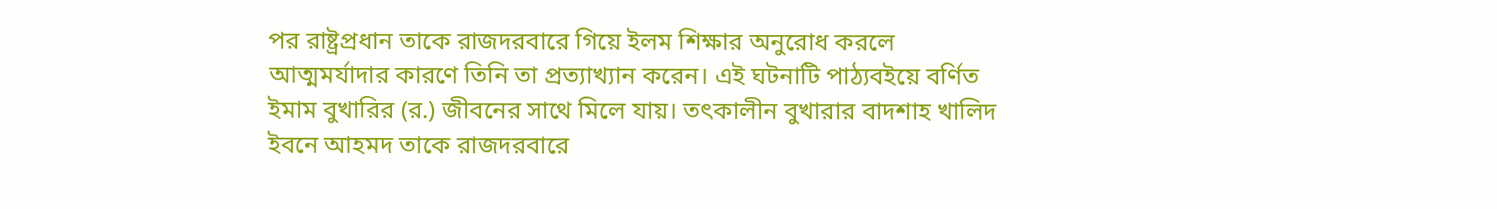পর রাষ্ট্রপ্রধান তাকে রাজদরবারে গিয়ে ইলম শিক্ষার অনুরোধ করলে আত্মমর্যাদার কারণে তিনি তা প্রত্যাখ্যান করেন। এই ঘটনাটি পাঠ্যবইয়ে বর্ণিত ইমাম বুখারির (র.) জীবনের সাথে মিলে যায়। তৎকালীন বুখারার বাদশাহ খালিদ ইবনে আহমদ তাকে রাজদরবারে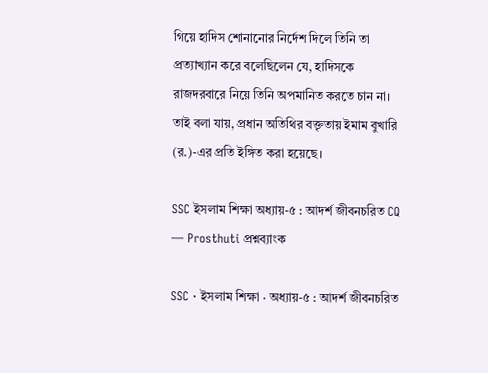গিয়ে হাদিস শোনানোর নির্দেশ দিলে তিনি তা প্রত্যাখ্যান করে বলেছিলেন যে, হাদিসকে রাজদরবারে নিয়ে তিনি অপমানিত করতে চান না। তাই বলা যায়, প্রধান অতিথির বক্তৃতায় ইমাম বুখারি (র.)-এর প্রতি ইঙ্গিত করা হয়েছে।

SSC ইসলাম শিক্ষা অধ্যায়-৫ : আদর্শ জীবনচরিত CQ — Prosthuti প্রশ্নব্যাংক

SSC · ইসলাম শিক্ষা · অধ্যায়-৫ : আদর্শ জীবনচরিত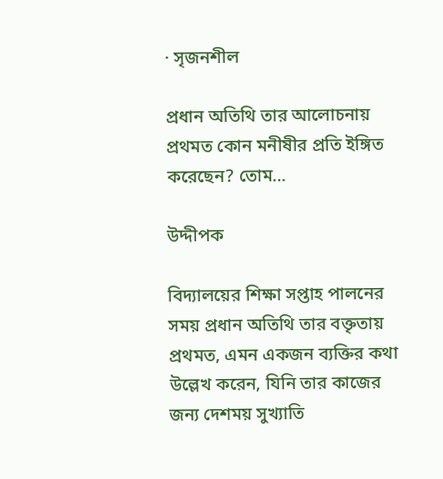· সৃজনশীল

প্রধান অতিথি তার আলোচনায় প্রথমত কোন মনীষীর প্রতি ইঙ্গিত করেছেন? তোম…

উদ্দীপক

বিদ্যালয়ের শিক্ষা সপ্তাহ পালনের সময় প্রধান অতিথি তার বক্তৃতায় প্রথমত, এমন একজন ব্যক্তির কথা উল্লেখ করেন, যিনি তার কাজের জন্য দেশময় সুখ্যাতি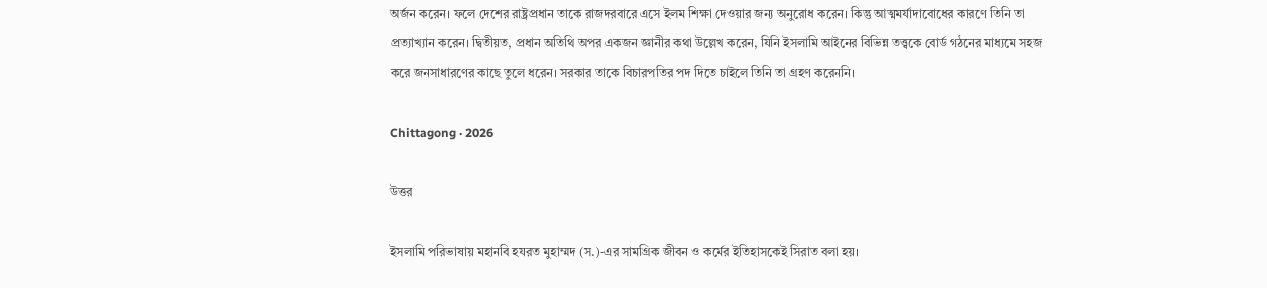অর্জন করেন। ফলে দেশের রাষ্ট্রপ্রধান তাকে রাজদরবারে এসে ইলম শিক্ষা দেওয়ার জন্য অনুরোধ করেন। কিন্তু আত্মমর্যাদাবোধের কারণে তিনি তা প্রত্যাখ্যান করেন। দ্বিতীয়ত, প্রধান অতিথি অপর একজন জ্ঞানীর কথা উল্লেখ করেন, যিনি ইসলামি আইনের বিভিন্ন তত্ত্বকে বোর্ড গঠনের মাধ্যমে সহজ করে জনসাধারণের কাছে তুলে ধরেন। সরকার তাকে বিচারপতির পদ দিতে চাইলে তিনি তা গ্রহণ করেননি।

Chittagong · 2026

উত্তর

ইসলামি পরিভাষায় মহানবি হযরত মুহাম্মদ (স.)-এর সামগ্রিক জীবন ও কর্মের ইতিহাসকেই সিরাত বলা হয়।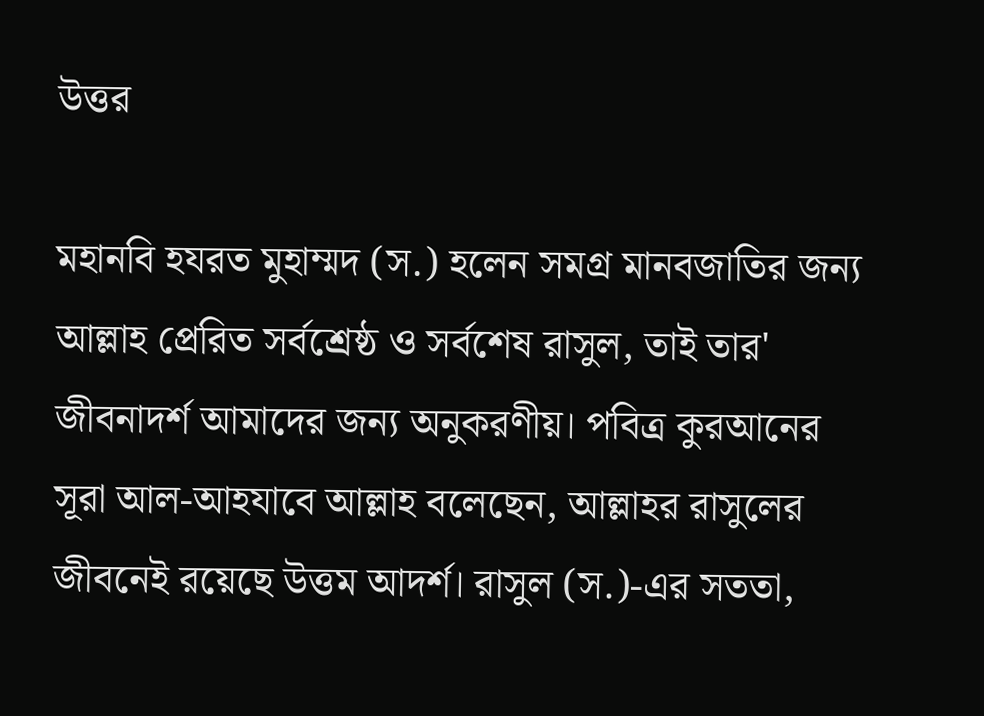উত্তর

মহানবি হযরত মুহাম্মদ (স.) হলেন সমগ্র মানবজাতির জন্য আল্লাহ প্রেরিত সর্বশ্রেষ্ঠ ও সর্বশেষ রাসুল, তাই তার' জীবনাদর্শ আমাদের জন্য অনুকরণীয়। পবিত্র কুরআনের সূরা আল-আহযাবে আল্লাহ বলেছেন, আল্লাহর রাসুলের জীবনেই রয়েছে উত্তম আদর্শ। রাসুল (স.)-এর সততা,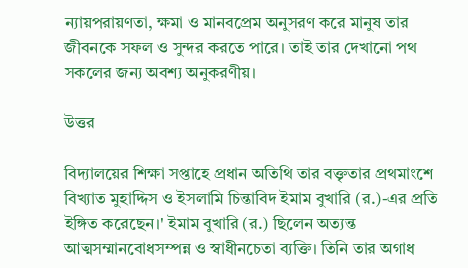ন্যায়পরায়ণতা, ক্ষমা ও মানবপ্রেম অনুসরণ করে মানুষ তার জীবনকে সফল ও সুন্দর করতে পারে। তাই তার দেখানো পথ সকলের জন্য অবশ্য অনুকরণীয়।

উত্তর

বিদ্যালয়ের শিক্ষা সপ্তাহে প্রধান অতিথি তার বক্তৃতার প্রথমাংশে বিখ্যাত মুহাদ্দিস ও ইসলামি চিন্তাবিদ ইমাম বুখারি (র.)-এর প্রতি ইঙ্গিত করেছেন।' ইমাম বুখারি (র.) ছিলেন অত্যন্ত আত্মসম্মানবোধসম্পন্ন ও স্বাধীনচেতা ব্যক্তি। তিনি তার অগাধ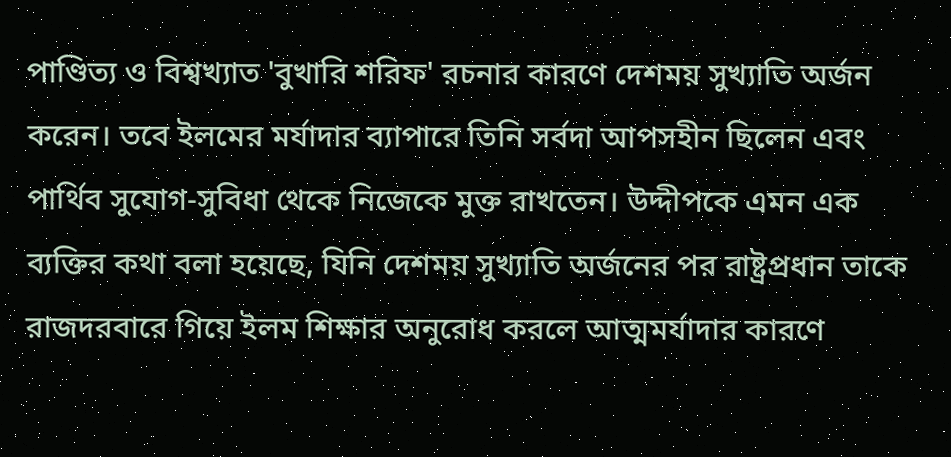পাণ্ডিত্য ও বিশ্বখ্যাত 'বুখারি শরিফ' রচনার কারণে দেশময় সুখ্যাতি অর্জন করেন। তবে ইলমের মর্যাদার ব্যাপারে তিনি সর্বদা আপসহীন ছিলেন এবং পার্থিব সুযোগ-সুবিধা থেকে নিজেকে মুক্ত রাখতেন। উদ্দীপকে এমন এক ব্যক্তির কথা বলা হয়েছে, যিনি দেশময় সুখ্যাতি অর্জনের পর রাষ্ট্রপ্রধান তাকে রাজদরবারে গিয়ে ইলম শিক্ষার অনুরোধ করলে আত্মমর্যাদার কারণে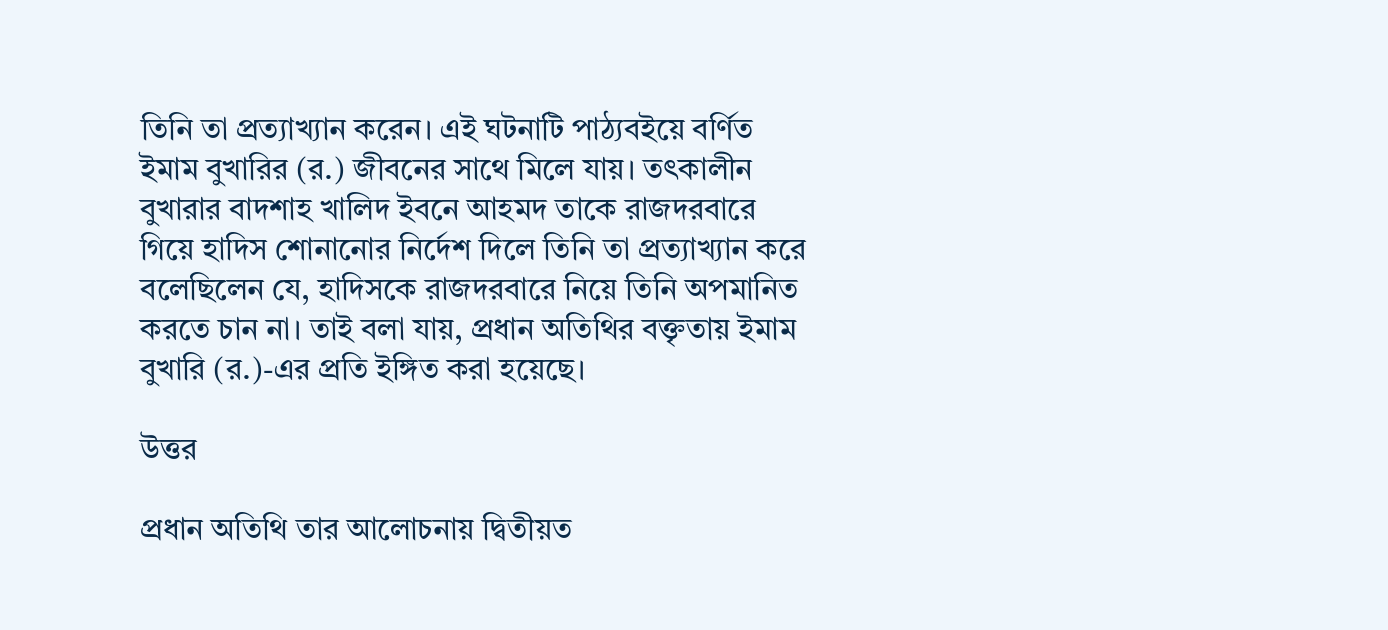তিনি তা প্রত্যাখ্যান করেন। এই ঘটনাটি পাঠ্যবইয়ে বর্ণিত ইমাম বুখারির (র.) জীবনের সাথে মিলে যায়। তৎকালীন বুখারার বাদশাহ খালিদ ইবনে আহমদ তাকে রাজদরবারে গিয়ে হাদিস শোনানোর নির্দেশ দিলে তিনি তা প্রত্যাখ্যান করে বলেছিলেন যে, হাদিসকে রাজদরবারে নিয়ে তিনি অপমানিত করতে চান না। তাই বলা যায়, প্রধান অতিথির বক্তৃতায় ইমাম বুখারি (র.)-এর প্রতি ইঙ্গিত করা হয়েছে।

উত্তর

প্রধান অতিথি তার আলোচনায় দ্বিতীয়ত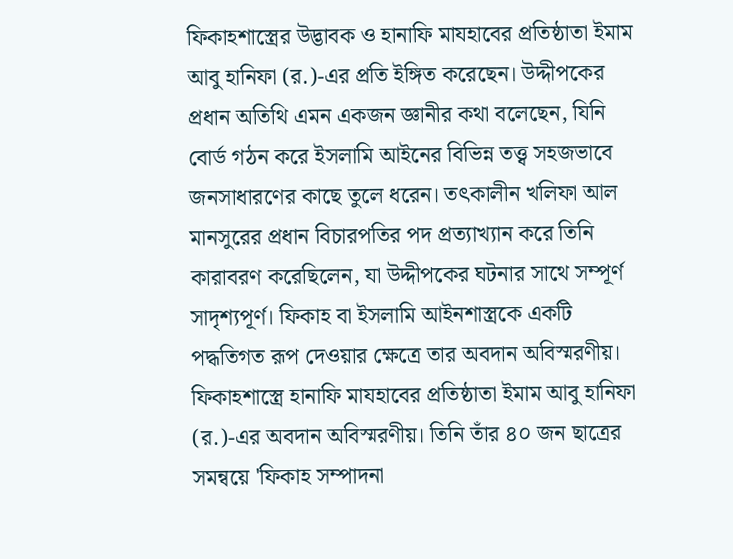ফিকাহশাস্ত্রের উদ্ভাবক ও হানাফি মাযহাবের প্রতিষ্ঠাতা ইমাম আবু হানিফা (র.)-এর প্রতি ইঙ্গিত করেছেন। উদ্দীপকের প্রধান অতিথি এমন একজন জ্ঞানীর কথা বলেছেন, যিনি বোর্ড গঠন করে ইসলামি আইনের বিভিন্ন তত্ত্ব সহজভাবে জনসাধারণের কাছে তুলে ধরেন। তৎকালীন খলিফা আল মানসুরের প্রধান বিচারপতির পদ প্রত্যাখ্যান করে তিনি কারাবরণ করেছিলেন, যা উদ্দীপকের ঘটনার সাথে সম্পূর্ণ সাদৃশ্যপূর্ণ। ফিকাহ বা ইসলামি আইনশাস্ত্রকে একটি পদ্ধতিগত রূপ দেওয়ার ক্ষেত্রে তার অবদান অবিস্মরণীয়। ফিকাহশাস্ত্রে হানাফি মাযহাবের প্রতিষ্ঠাতা ইমাম আবু হানিফা (র.)-এর অবদান অবিস্মরণীয়। তিনি তাঁর ৪০ জন ছাত্রের সমন্বয়ে 'ফিকাহ সম্পাদনা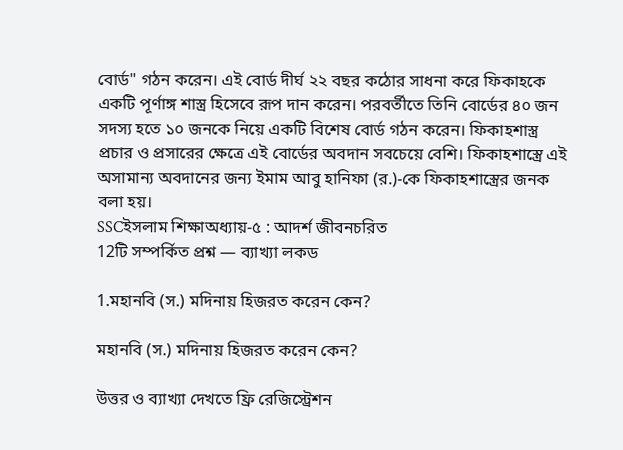বোর্ড" গঠন করেন। এই বোর্ড দীর্ঘ ২২ বছর কঠোর সাধনা করে ফিকাহকে একটি পূর্ণাঙ্গ শাস্ত্র হিসেবে রূপ দান করেন। পরবর্তীতে তিনি বোর্ডের ৪০ জন সদস্য হতে ১০ জনকে নিয়ে একটি বিশেষ বোর্ড গঠন করেন। ফিকাহশাস্ত্র প্রচার ও প্রসারের ক্ষেত্রে এই বোর্ডের অবদান সবচেয়ে বেশি। ফিকাহশাস্ত্রে এই অসামান্য অবদানের জন্য ইমাম আবু হানিফা (র.)-কে ফিকাহশাস্ত্রের জনক বলা হয়।
SSCইসলাম শিক্ষাঅধ্যায়-৫ : আদর্শ জীবনচরিত
12টি সম্পর্কিত প্রশ্ন — ব্যাখ্যা লকড

1.মহানবি (স.) মদিনায় হিজরত করেন কেন?

মহানবি (স.) মদিনায় হিজরত করেন কেন?

উত্তর ও ব্যাখ্যা দেখতে ফ্রি রেজিস্ট্রেশন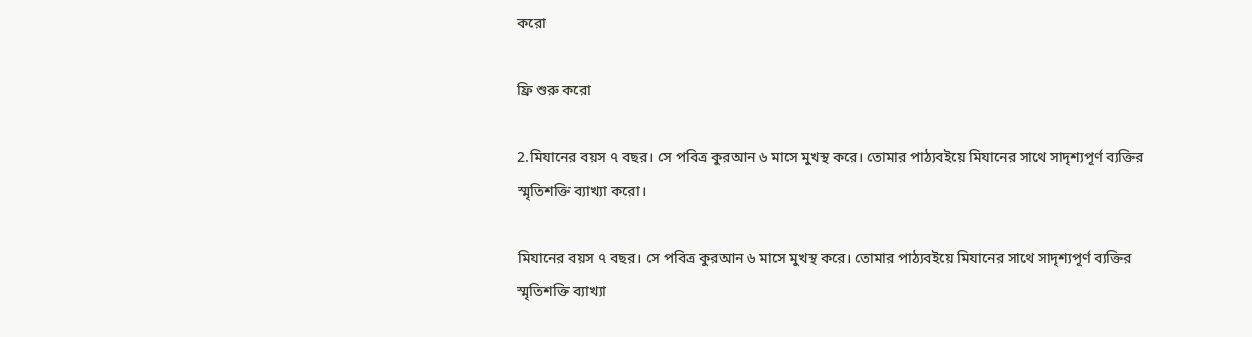করো

ফ্রি শুরু করো

2.মিযানের বয়স ৭ বছর। সে পবিত্র কুরআন ৬ মাসে মুখস্থ করে। তোমার পাঠ্যবইয়ে মিযানের সাথে সাদৃশ্যপূর্ণ ব্যক্তির স্মৃতিশক্তি ব্যাখ্যা করো।

মিযানের বয়স ৭ বছর। সে পবিত্র কুরআন ৬ মাসে মুখস্থ করে। তোমার পাঠ্যবইয়ে মিযানের সাথে সাদৃশ্যপূর্ণ ব্যক্তির স্মৃতিশক্তি ব্যাখ্যা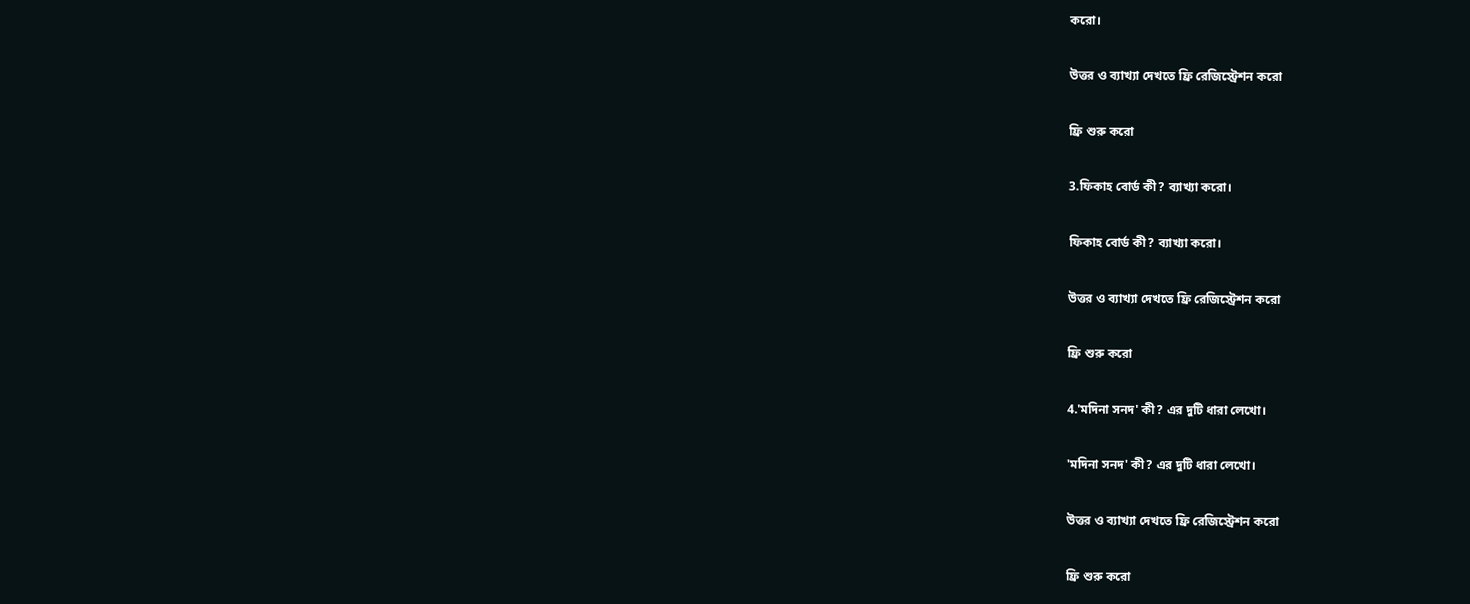করো।

উত্তর ও ব্যাখ্যা দেখতে ফ্রি রেজিস্ট্রেশন করো

ফ্রি শুরু করো

3.ফিকাহ বোর্ড কী? ব্যাখ্যা করো।

ফিকাহ বোর্ড কী? ব্যাখ্যা করো।

উত্তর ও ব্যাখ্যা দেখতে ফ্রি রেজিস্ট্রেশন করো

ফ্রি শুরু করো

4.'মদিনা সনদ' কী? এর দুটি ধারা লেখো।

'মদিনা সনদ' কী? এর দুটি ধারা লেখো।

উত্তর ও ব্যাখ্যা দেখতে ফ্রি রেজিস্ট্রেশন করো

ফ্রি শুরু করো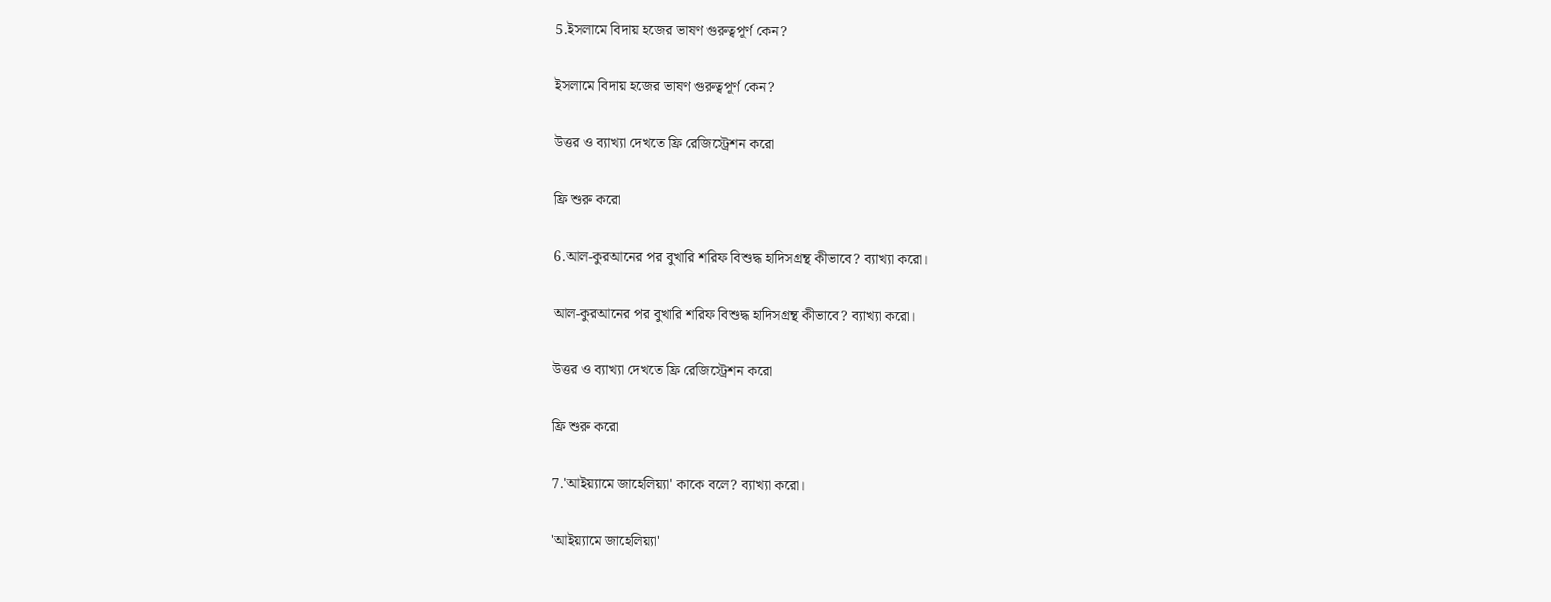5.ইসলামে বিদায় হজের ভাষণ গুরুত্বপূর্ণ কেন?

ইসলামে বিদায় হজের ভাষণ গুরুত্বপূর্ণ কেন?

উত্তর ও ব্যাখ্যা দেখতে ফ্রি রেজিস্ট্রেশন করো

ফ্রি শুরু করো

6.আল-কুরআনের পর বুখারি শরিফ বিশুদ্ধ হাদিসগ্রন্থ কীভাবে? ব্যাখ্যা করো।

আল-কুরআনের পর বুখারি শরিফ বিশুদ্ধ হাদিসগ্রন্থ কীভাবে? ব্যাখ্যা করো।

উত্তর ও ব্যাখ্যা দেখতে ফ্রি রেজিস্ট্রেশন করো

ফ্রি শুরু করো

7.'আইয়্যামে জাহেলিয়্যা' কাকে বলে? ব্যাখ্যা করো।

'আইয়্যামে জাহেলিয়্যা'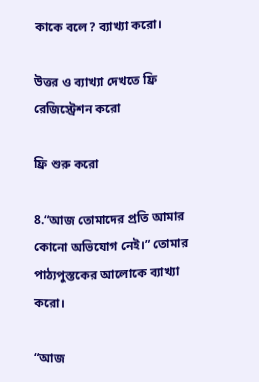কাকে বলে? ব্যাখ্যা করো।

উত্তর ও ব্যাখ্যা দেখতে ফ্রি রেজিস্ট্রেশন করো

ফ্রি শুরু করো

8.“আজ তোমাদের প্রতি আমার কোনো অভিযোগ নেই।” তোমার পাঠ্যপুস্তকের আলোকে ব্যাখ্যা করো।

“আজ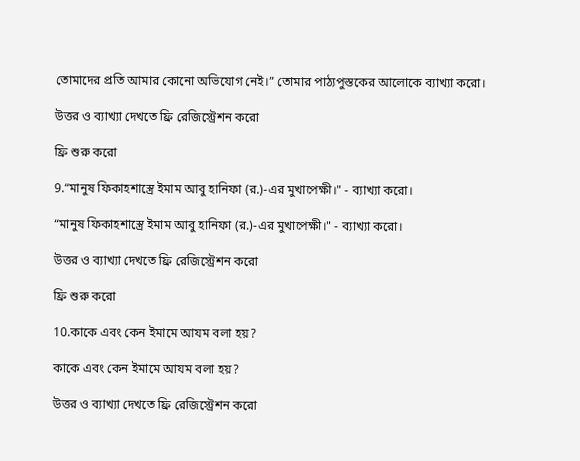তোমাদের প্রতি আমার কোনো অভিযোগ নেই।” তোমার পাঠ্যপুস্তকের আলোকে ব্যাখ্যা করো।

উত্তর ও ব্যাখ্যা দেখতে ফ্রি রেজিস্ট্রেশন করো

ফ্রি শুরু করো

9.“মানুষ ফিকাহশাস্ত্রে ইমাম আবু হানিফা (র.)-এর মুখাপেক্ষী।" - ব্যাখ্যা করো।

“মানুষ ফিকাহশাস্ত্রে ইমাম আবু হানিফা (র.)-এর মুখাপেক্ষী।" - ব্যাখ্যা করো।

উত্তর ও ব্যাখ্যা দেখতে ফ্রি রেজিস্ট্রেশন করো

ফ্রি শুরু করো

10.কাকে এবং কেন ইমামে আযম বলা হয়?

কাকে এবং কেন ইমামে আযম বলা হয়?

উত্তর ও ব্যাখ্যা দেখতে ফ্রি রেজিস্ট্রেশন করো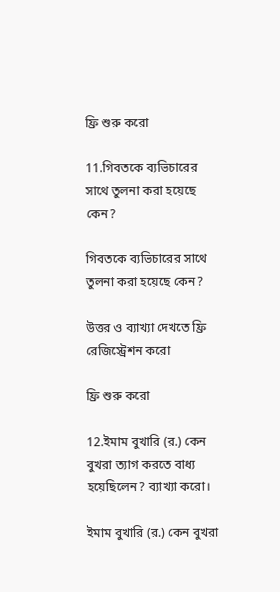ফ্রি শুরু করো

11.গিবতকে ব্যভিচারের সাথে তুলনা করা হয়েছে কেন?

গিবতকে ব্যভিচারের সাথে তুলনা করা হয়েছে কেন?

উত্তর ও ব্যাখ্যা দেখতে ফ্রি রেজিস্ট্রেশন করো

ফ্রি শুরু করো

12.ইমাম বুখারি (র.) কেন বুখরা ত্যাগ করতে বাধ্য হয়েছিলেন? ব্যাখ্যা করো।

ইমাম বুখারি (র.) কেন বুখরা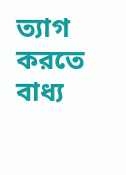ত্যাগ করতে বাধ্য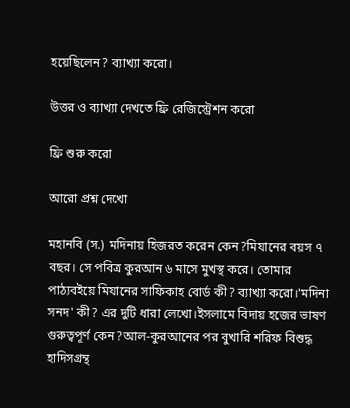হয়েছিলেন? ব্যাখ্যা করো।

উত্তর ও ব্যাখ্যা দেখতে ফ্রি রেজিস্ট্রেশন করো

ফ্রি শুরু করো

আরো প্রশ্ন দেখো

মহানবি (স.) মদিনায় হিজরত করেন কেন?মিযানের বয়স ৭ বছর। সে পবিত্র কুরআন ৬ মাসে মুখস্থ করে। তোমার পাঠ্যবইয়ে মিযানের সাফিকাহ বোর্ড কী? ব্যাখ্যা করো।'মদিনা সনদ' কী? এর দুটি ধারা লেখো।ইসলামে বিদায় হজের ভাষণ গুরুত্বপূর্ণ কেন?আল-কুরআনের পর বুখারি শরিফ বিশুদ্ধ হাদিসগ্রন্থ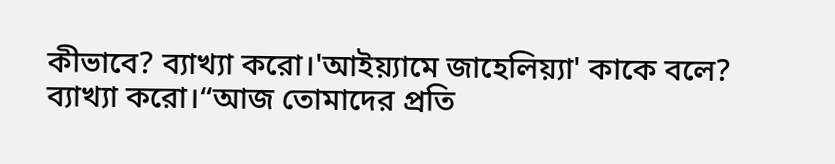কীভাবে? ব্যাখ্যা করো।'আইয়্যামে জাহেলিয়্যা' কাকে বলে? ব্যাখ্যা করো।“আজ তোমাদের প্রতি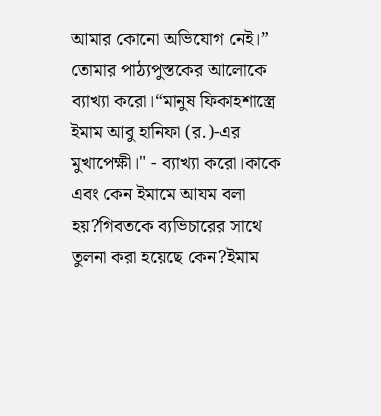আমার কোনো অভিযোগ নেই।” তোমার পাঠ্যপুস্তকের আলোকে ব্যাখ্যা করো।“মানুষ ফিকাহশাস্ত্রে ইমাম আবু হানিফা (র.)-এর মুখাপেক্ষী।" - ব্যাখ্যা করো।কাকে এবং কেন ইমামে আযম বলা হয়?গিবতকে ব্যভিচারের সাথে তুলনা করা হয়েছে কেন?ইমাম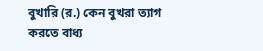বুখারি (র.) কেন বুখরা ত্যাগ করতে বাধ্য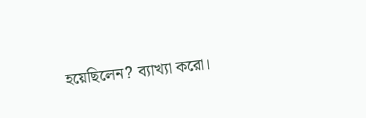হয়েছিলেন? ব্যাখ্যা করো।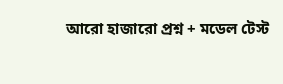আরো হাজারো প্রশ্ন + মডেল টেস্ট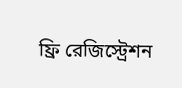ফ্রি রেজিস্ট্রেশন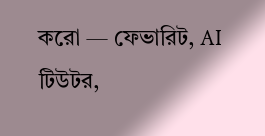করো — ফেভারিট, AI টিউটর,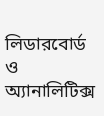লিডারবোর্ড ও অ্যানালিটিক্স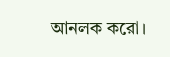আনলক করো।